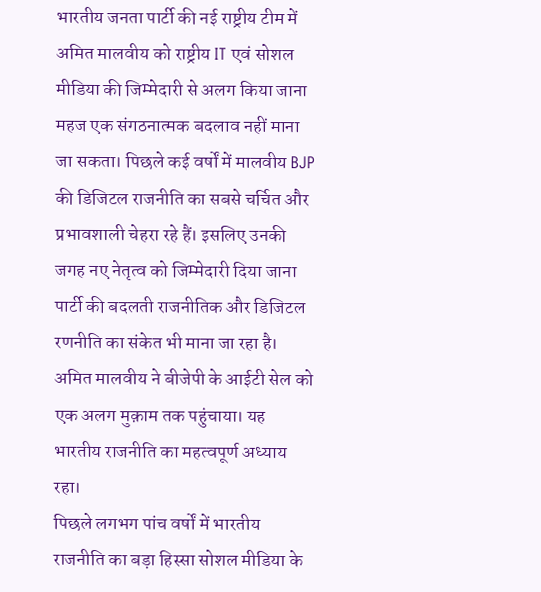भारतीय जनता पार्टी की नई राष्ट्रीय टीम में अमित मालवीय को राष्ट्रीय IT एवं सोशल मीडिया की जिम्मेदारी से अलग किया जाना महज एक संगठनात्मक बदलाव नहीं माना जा सकता। पिछले कई वर्षों में मालवीय BJP की डिजिटल राजनीति का सबसे चर्चित और प्रभावशाली चेहरा रहे हैं। इसलिए उनकी जगह नए नेतृत्व को जिम्मेदारी दिया जाना पार्टी की बदलती राजनीतिक और डिजिटल रणनीति का संकेत भी माना जा रहा है। अमित मालवीय ने बीजेपी के आईटी सेल को एक अलग मुक़ाम तक पहुंचाया। यह भारतीय राजनीति का महत्वपूर्ण अध्याय रहा।
पिछले लगभग पांच वर्षों में भारतीय राजनीति का बड़ा हिस्सा सोशल मीडिया के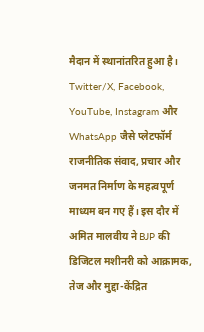मैदान में स्थानांतरित हुआ है। Twitter/X, Facebook, YouTube, Instagram और WhatsApp जैसे प्लेटफॉर्म राजनीतिक संवाद, प्रचार और जनमत निर्माण के महत्वपूर्ण माध्यम बन गए हैं। इस दौर में अमित मालवीय ने BJP की डिजिटल मशीनरी को आक्रामक, तेज और मुद्दा-केंद्रित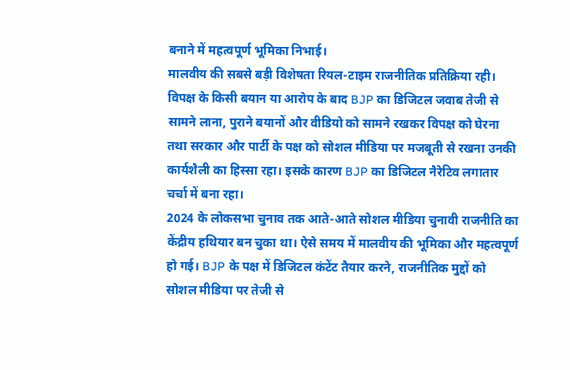बनाने में महत्वपूर्ण भूमिका निभाई।
मालवीय की सबसे बड़ी विशेषता रियल-टाइम राजनीतिक प्रतिक्रिया रही। विपक्ष के किसी बयान या आरोप के बाद BJP का डिजिटल जवाब तेजी से सामने लाना, पुराने बयानों और वीडियो को सामने रखकर विपक्ष को घेरना तथा सरकार और पार्टी के पक्ष को सोशल मीडिया पर मजबूती से रखना उनकी कार्यशैली का हिस्सा रहा। इसके कारण BJP का डिजिटल नैरेटिव लगातार चर्चा में बना रहा।
2024 के लोकसभा चुनाव तक आते-आते सोशल मीडिया चुनावी राजनीति का केंद्रीय हथियार बन चुका था। ऐसे समय में मालवीय की भूमिका और महत्वपूर्ण हो गई। BJP के पक्ष में डिजिटल कंटेंट तैयार करने, राजनीतिक मुद्दों को सोशल मीडिया पर तेजी से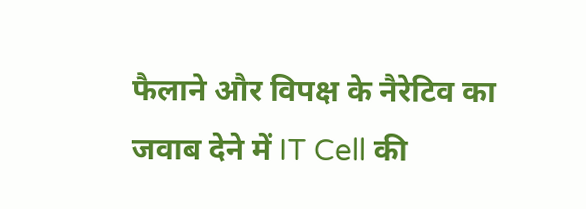फैलाने और विपक्ष के नैरेटिव का जवाब देने में IT Cell की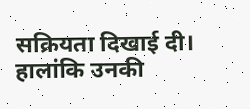सक्रियता दिखाई दी।
हालांकि उनकी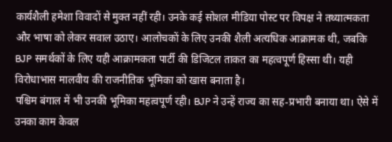कार्यशैली हमेशा विवादों से मुक्त नहीं रही। उनके कई सोशल मीडिया पोस्ट पर विपक्ष ने तथ्यात्मकता और भाषा को लेकर सवाल उठाए। आलोचकों के लिए उनकी शैली अत्यधिक आक्रामक थी, जबकि BJP समर्थकों के लिए यही आक्रामकता पार्टी की डिजिटल ताकत का महत्वपूर्ण हिस्सा थी। यही विरोधाभास मालवीय की राजनीतिक भूमिका को खास बनाता है।
पश्चिम बंगाल में भी उनकी भूमिका महत्वपूर्ण रही। BJP ने उन्हें राज्य का सह-प्रभारी बनाया था। ऐसे में उनका काम केवल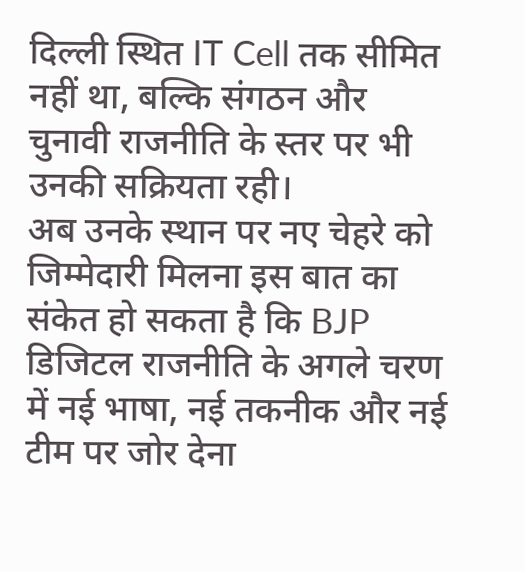दिल्ली स्थित IT Cell तक सीमित नहीं था, बल्कि संगठन और चुनावी राजनीति के स्तर पर भी उनकी सक्रियता रही।
अब उनके स्थान पर नए चेहरे को जिम्मेदारी मिलना इस बात का संकेत हो सकता है कि BJP डिजिटल राजनीति के अगले चरण में नई भाषा, नई तकनीक और नई टीम पर जोर देना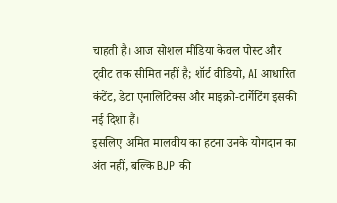चाहती है। आज सोशल मीडिया केवल पोस्ट और ट्वीट तक सीमित नहीं है; शॉर्ट वीडियो, AI आधारित कंटेंट, डेटा एनालिटिक्स और माइक्रो-टार्गेटिंग इसकी नई दिशा हैं।
इसलिए अमित मालवीय का हटना उनके योगदान का अंत नहीं, बल्कि BJP की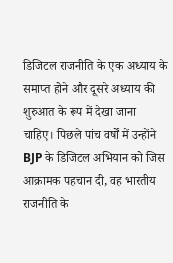डिजिटल राजनीति के एक अध्याय के समाप्त होने और दूसरे अध्याय की शुरुआत के रूप में देखा जाना चाहिए। पिछले पांच वर्षों में उन्होंने BJP के डिजिटल अभियान को जिस आक्रामक पहचान दी, वह भारतीय राजनीति के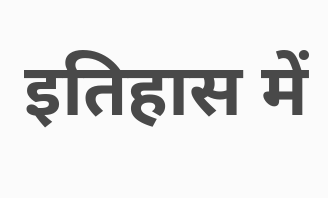इतिहास में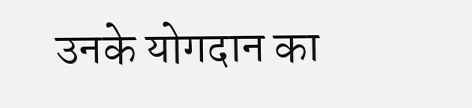उनके योगदान का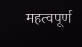महत्वपूर्ण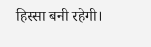हिस्सा बनी रहेगी।